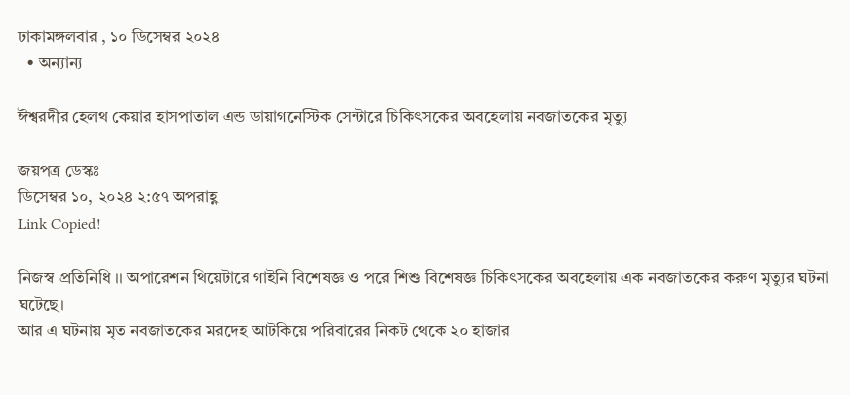ঢাকামঙ্গলবার , ১০ ডিসেম্বর ২০২৪
  • অন্যান্য

ঈশ্বরদীর হেলথ কেয়ার হাসপাতাল এন্ড ডায়াগনেস্টিক সেন্টারে চিকিৎসকের অবহেলায় নবজাতকের মৃত্যু

জয়পত্র ডেস্কঃ
ডিসেম্বর ১০, ২০২৪ ২:৫৭ অপরাহ্ণ
Link Copied!

নিজস্ব প্রতিনিধি ।। অপারেশন থিয়েটারে গাইনি বিশেষজ্ঞ ও পরে শিশু বিশেষজ্ঞ চিকিৎসকের অবহেলায় এক নবজাতকের করুণ মৃত্যুর ঘটনা ঘটেছে।
আর এ ঘটনায় মৃত নবজাতকের মরদেহ আটকিয়ে পরিবারের নিকট থেকে ২০ হাজার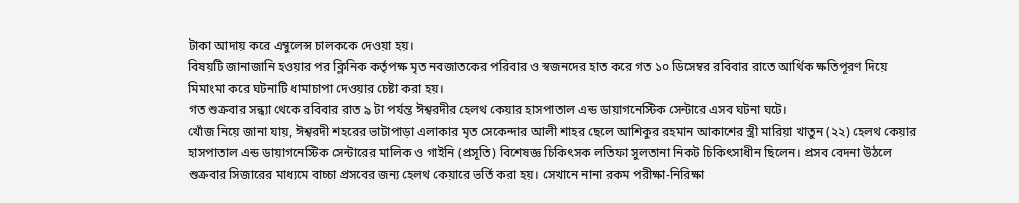টাকা আদায় করে এম্বুলেন্স চালককে দেওয়া হয়।
বিষয়টি জানাজানি হওয়ার পর ক্লিনিক কর্তৃপক্ষ মৃত নবজাতকের পরিবার ও স্বজনদের হাত করে গত ১০ ডিসেম্বর রবিবার রাতে আর্থিক ক্ষতিপূরণ দিয়ে মিমাংমা করে ঘটনাটি ধামাচাপা দেওয়ার চেষ্টা করা হয়।
গত শুক্রবার সন্ধ্যা থেকে রবিবার রাত ৯ টা পর্যন্ত ঈশ্বরদীর হেলথ কেয়ার হাসপাতাল এন্ড ডায়াগনেস্টিক সেন্টারে এসব ঘটনা ঘটে।
খোঁজ নিয়ে জানা যায়, ঈশ্বরদী শহরের ভাটাপাড়া এলাকার মৃত সেকেন্দার আলী শাহর ছেলে আশিকুর রহমান আকাশের স্ত্রী মারিয়া খাতুন (২২) হেলথ কেয়ার হাসপাতাল এন্ড ডায়াগনেস্টিক সেন্টারের মালিক ও গাইনি (প্রসূতি) বিশেষজ্ঞ চিকিৎসক লতিফা সুলতানা নিকট চিকিৎসাধীন ছিলেন। প্রসব বেদনা উঠলে শুক্রবার সিজারের মাধ্যমে বাচ্চা প্রসবের জন্য হেলথ কেয়ারে ভর্তি করা হয়। সেখানে নানা রকম পরীক্ষা-নিরিক্ষা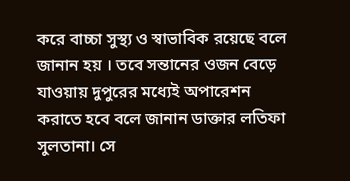করে বাচ্চা সুস্থ্য ও স্বাভাবিক রয়েছে বলে জানান হয় । তবে সন্তানের ওজন বেড়ে যাওয়ায় দুপুরের মধ্যেই অপারেশন করাতে হবে বলে জানান ডাক্তার লতিফা সুলতানা। সে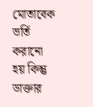মোতাবেক ভর্তি করানো হয় কিন্তু ডাক্তার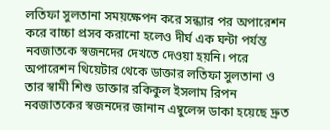লতিফা সুলতানা সময়ক্ষেপন করে সন্ধ্যার পর অপারেশন করে বাচ্চা প্রসব করানো হলেও দীর্ঘ এক ঘন্টা পর্যন্ত নবজাতকে স্বজনদের দেখতে দেওয়া হয়নি। পরে অপারেশন থিয়েটার থেকে ডাক্তার লতিফা সুলতানা ও তার স্বামী শিশু ডাক্তার রকিকুল ইসলাম রিপন নবজাতকের স্বজনদের জানান এম্বুলেন্স ডাকা হয়েছে দ্রুত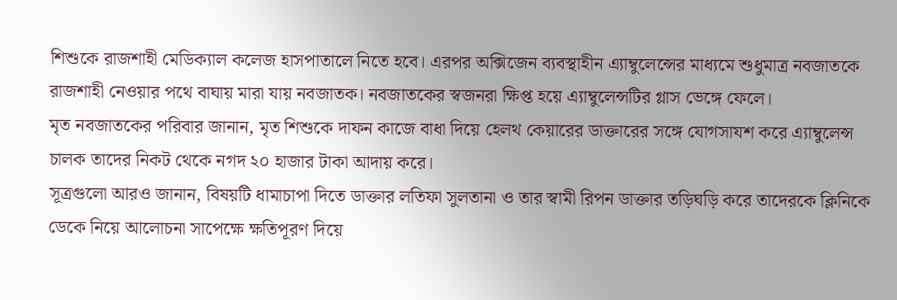শিশুকে রাজশাহী মেডিক্যাল কলেজ হাসপাতালে নিতে হবে। এরপর অক্সিজেন ব্যবস্থাহীন এ্যাম্বুলেন্সের মাধ্যমে শুধুমাত্র নবজাতকে রাজশাহী নেওয়ার পথে বাঘায় মারা যায় নবজাতক। নবজাতকের স্বজনরা ক্ষিপ্ত হয়ে এ্যাম্বুলেন্সটির গ্লাস ভেঙ্গে ফেলে।
মৃত নবজাতকের পরিবার জানান, মৃত শিশুকে দাফন কাজে বাধা দিয়ে হেলথ কেয়ারের ডাক্তারের সঙ্গে যোগসাযশ করে এ্যাম্বুলেন্স চালক তাদের নিকট থেকে নগদ ২০ হাজার টাকা আদায় করে।
সূত্রগুলো আরও জানান, বিষয়টি ধামাচাপা দিতে ডাক্তার লতিফা সুলতানা ও তার স্বামী রিপন ডাক্তার তড়িঘড়ি করে তাদেরকে ক্লিনিকে ডেকে নিয়ে আলোচনা সাপেক্ষে ক্ষতিপূরণ দিয়ে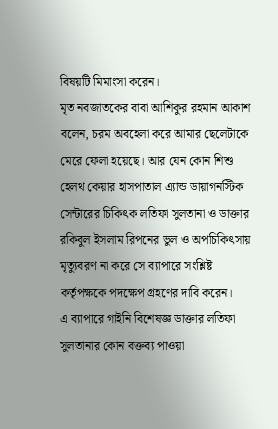বিষয়টি মিমাংসা করেন।
মৃত নবজাতকের বাবা আশিকুর রহমান আকাশ বলেন, চরম অবহেলা করে আমার ছেলেটাকে মেরে ফেলা হয়েছে। আর যেন কোন শিশু হেলথ কেয়ার হাসপাতাল এ্যান্ড ডায়াগনস্টিক সেন্টারের চিকিৎক লতিফা সুলতানা ও ডাক্তার রকিবুল ইসলাম রিপনের ভুল ও অপচিকিৎসায় মৃত্যুবরণ না করে সে ব্যাপারে সংশ্লিষ্ট কর্তৃপক্ষকে পদক্ষেপ গ্রহণের দাবি করেন।
এ ব্যাপারে গাইনি বিশেষজ্ঞ ডাক্তার লতিফা সুলতানার কোন বক্তব্য পাওয়া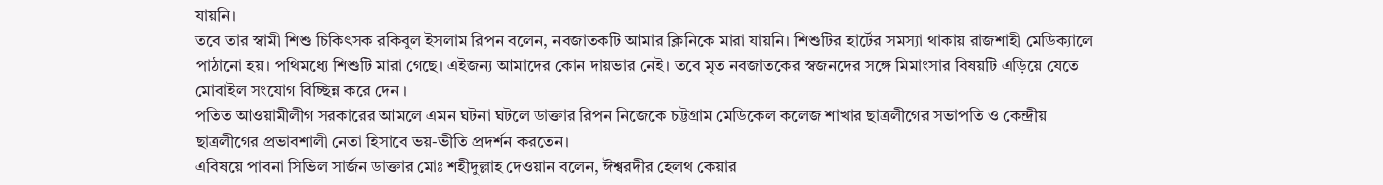যায়নি।
তবে তার স্বামী শিশু চিকিৎসক রকিবুল ইসলাম রিপন বলেন, নবজাতকটি আমার ক্লিনিকে মারা যায়নি। শিশুটির হার্টের সমস্যা থাকায় রাজশাহী মেডিক্যালে পাঠানো হয়। পথিমধ্যে শিশুটি মারা গেছে। এইজন্য আমাদের কোন দায়ভার নেই। তবে মৃত নবজাতকের স্বজনদের সঙ্গে মিমাংসার বিষয়টি এড়িয়ে যেতে মোবাইল সংযোগ বিচ্ছিন্ন করে দেন ।
পতিত আওয়ামীলীগ সরকারের আমলে এমন ঘটনা ঘটলে ডাক্তার রিপন নিজেকে চট্টগ্রাম মেডিকেল কলেজ শাখার ছাত্রলীগের সভাপতি ও কেন্দ্রীয় ছাত্রলীগের প্রভাবশালী নেতা হিসাবে ভয়-ভীতি প্রদর্শন করতেন।
এবিষয়ে পাবনা সিভিল সার্জন ডাক্তার মোঃ শহীদুল্লাহ দেওয়ান বলেন, ঈশ্বরদীর হেলথ কেয়ার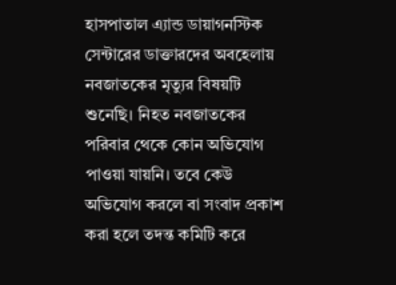হাসপাতাল এ্যান্ড ডায়াগনস্টিক সেন্টারের ডাক্তারদের অবহেলায় নবজাতকের মৃত্যুর বিষয়টি শুনেছি। নিহত নবজাতকের পরিবার থেকে কোন অভিযোগ পাওয়া যায়নি। তবে কেউ অভিযোগ করলে বা সংবাদ প্রকাশ করা হলে তদন্ত কমিটি করে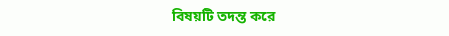বিষয়টি তদন্ত করে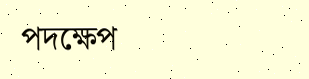পদক্ষেপ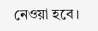নেওয়া হবে।